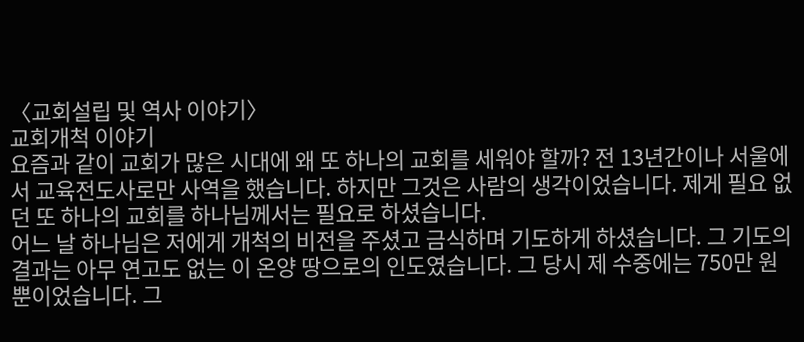〈교회설립 및 역사 이야기〉
교회개척 이야기
요즘과 같이 교회가 많은 시대에 왜 또 하나의 교회를 세워야 할까? 전 13년간이나 서울에서 교육전도사로만 사역을 했습니다. 하지만 그것은 사람의 생각이었습니다. 제게 필요 없던 또 하나의 교회를 하나님께서는 필요로 하셨습니다.
어느 날 하나님은 저에게 개척의 비전을 주셨고 금식하며 기도하게 하셨습니다. 그 기도의 결과는 아무 연고도 없는 이 온양 땅으로의 인도였습니다. 그 당시 제 수중에는 750만 원 뿐이었습니다. 그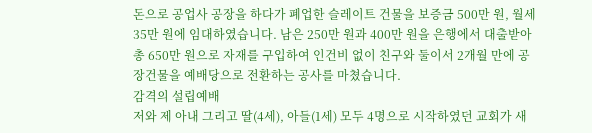돈으로 공업사 공장을 하다가 폐업한 슬레이트 건물을 보증금 500만 원, 월세 35만 원에 임대하였습니다. 남은 250만 원과 400만 원을 은행에서 대출받아 총 650만 원으로 자재를 구입하여 인건비 없이 친구와 둘이서 2개월 만에 공장건물을 예배당으로 전환하는 공사를 마쳤습니다.
감격의 설립예배
저와 제 아내 그리고 딸(4세), 아들(1세) 모두 4명으로 시작하였던 교회가 새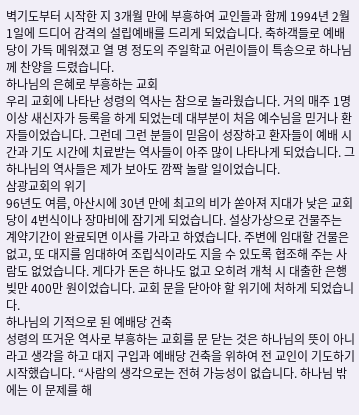벽기도부터 시작한 지 3개월 만에 부흥하여 교인들과 함께 1994년 2월 1일에 드디어 감격의 설립예배를 드리게 되었습니다. 축하객들로 예배당이 가득 메워졌고 열 명 정도의 주일학교 어린이들이 특송으로 하나님께 찬양을 드렸습니다.
하나님의 은혜로 부흥하는 교회
우리 교회에 나타난 성령의 역사는 참으로 놀라웠습니다. 거의 매주 1명 이상 새신자가 등록을 하게 되었는데 대부분이 처음 예수님을 믿거나 환자들이었습니다. 그런데 그런 분들이 믿음이 성장하고 환자들이 예배 시간과 기도 시간에 치료받는 역사들이 아주 많이 나타나게 되었습니다. 그 하나님의 역사들은 제가 보아도 깜짝 놀랄 일이었습니다.
삼광교회의 위기
96년도 여름, 아산시에 30년 만에 최고의 비가 쏟아져 지대가 낮은 교회당이 4번식이나 장마비에 잠기게 되었습니다. 설상가상으로 건물주는 계약기간이 완료되면 이사를 가라고 하였습니다. 주변에 임대할 건물은 없고, 또 대지를 임대하여 조립식이라도 지을 수 있도록 협조해 주는 사람도 없었습니다. 게다가 돈은 하나도 없고 오히려 개척 시 대출한 은행 빚만 400만 원이었습니다. 교회 문을 닫아야 할 위기에 처하게 되었습니다.
하나님의 기적으로 된 예배당 건축
성령의 뜨거운 역사로 부흥하는 교회를 문 닫는 것은 하나님의 뜻이 아니라고 생각을 하고 대지 구입과 예배당 건축을 위하여 전 교인이 기도하기 시작했습니다. “사람의 생각으로는 전혀 가능성이 없습니다. 하나님 밖에는 이 문제를 해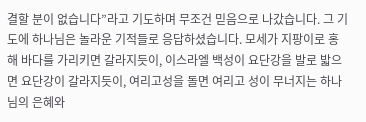결할 분이 없습니다”라고 기도하며 무조건 믿음으로 나갔습니다. 그 기도에 하나님은 놀라운 기적들로 응답하셨습니다. 모세가 지팡이로 홍해 바다를 가리키면 갈라지듯이, 이스라엘 백성이 요단강을 발로 밟으면 요단강이 갈라지듯이, 여리고성을 돌면 여리고 성이 무너지는 하나님의 은혜와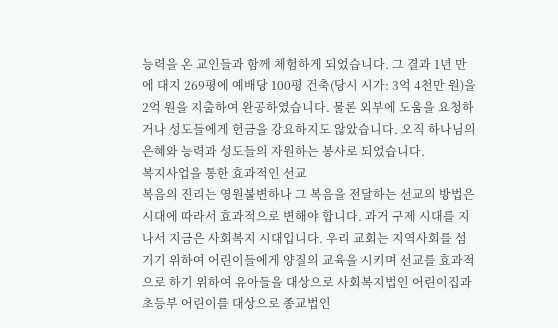능력을 온 교인들과 함께 체험하게 되었습니다. 그 결과 1년 만에 대지 269평에 예배당 100평 건축(당시 시가: 3억 4천만 원)을 2억 원을 지출하여 완공하였습니다. 물론 외부에 도움을 요청하거나 성도들에게 헌금을 강요하지도 않았습니다. 오직 하나님의 은혜와 능력과 성도들의 자원하는 봉사로 되었습니다.
복지사업을 통한 효과적인 선교
복음의 진리는 영원불변하나 그 복음을 전달하는 선교의 방법은 시대에 따라서 효과적으로 변해야 합니다. 과거 구제 시대를 지나서 지금은 사회복지 시대입니다. 우리 교회는 지역사회를 섬기기 위하여 어린이들에게 양질의 교육을 시키며 선교를 효과적으로 하기 위하여 유아들을 대상으로 사회복지법인 어린이집과 초등부 어린이를 대상으로 종교법인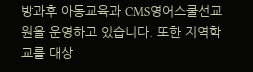방과후 아동교육과 CMS영어스쿨선교원을 운영하고 있습니다. 또한 지역학교를 대상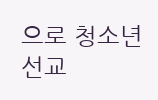으로 청소년 선교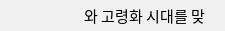와 고령화 시대를 맞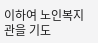이하여 노인복지관을 기도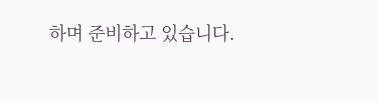하며 준비하고 있습니다.